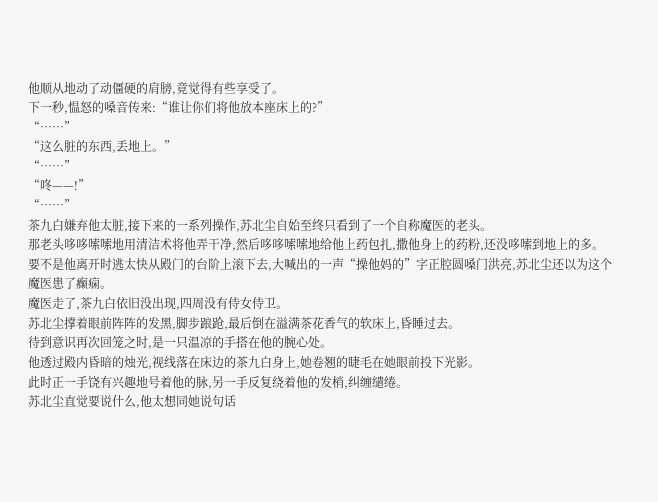他顺从地动了动僵硬的肩膀,竟觉得有些享受了。
下一秒,愠怒的嗓音传来:“谁让你们将他放本座床上的?”
“……”
“这么脏的东西,丢地上。”
“……”
“咚——!”
“……”
茶九白嫌弃他太脏,接下来的一系列操作,苏北尘自始至终只看到了一个自称魔医的老头。
那老头哆哆嗦嗦地用清洁术将他弄干净,然后哆哆嗦嗦地给他上药包扎,撒他身上的药粉,还没哆嗦到地上的多。
要不是他离开时逃太快从殿门的台阶上滚下去,大喊出的一声“操他妈的”字正腔圆嗓门洪亮,苏北尘还以为这个魔医患了癫痫。
魔医走了,茶九白依旧没出现,四周没有侍女侍卫。
苏北尘撑着眼前阵阵的发黑,脚步踉跄,最后倒在溢满茶花香气的软床上,昏睡过去。
待到意识再次回笼之时,是一只温凉的手搭在他的腕心处。
他透过殿内昏暗的烛光,视线落在床边的茶九白身上,她卷翘的睫毛在她眼前投下光影。
此时正一手饶有兴趣地号着他的脉,另一手反复绕着他的发梢,纠缠缱绻。
苏北尘直觉要说什么,他太想同她说句话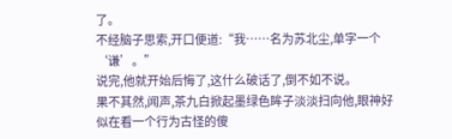了。
不经脑子思索,开口便道:“我……名为苏北尘,单字一个‘谦’。”
说完,他就开始后悔了,这什么破话了,倒不如不说。
果不其然,闻声,茶九白掀起墨绿色眸子淡淡扫向他,眼神好似在看一个行为古怪的傻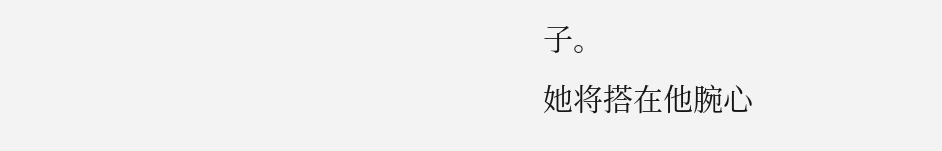子。
她将搭在他腕心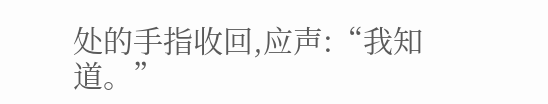处的手指收回,应声:“我知道。”